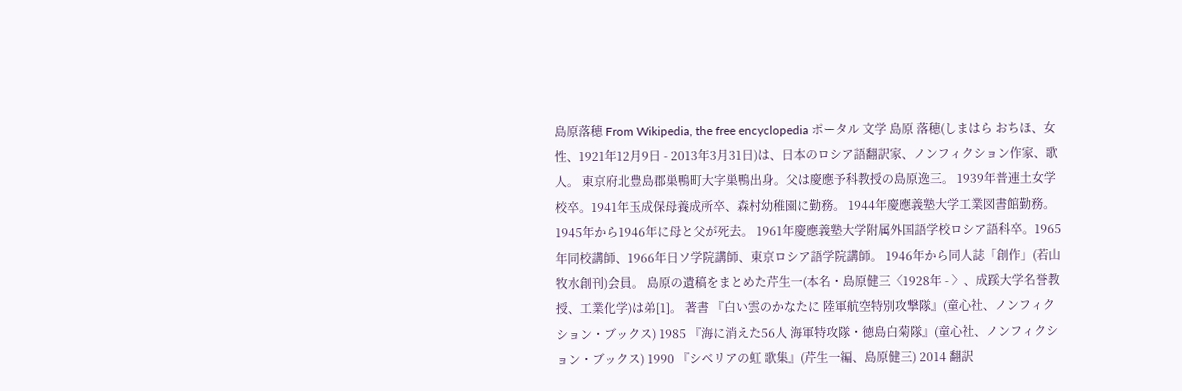島原落穂 From Wikipedia, the free encyclopedia ポータル 文学 島原 落穂(しまはら おちほ、女性、1921年12月9日 - 2013年3月31日)は、日本のロシア語翻訳家、ノンフィクション作家、歌人。 東京府北豊島郡巣鴨町大字巣鴨出身。父は慶應予科教授の島原逸三。 1939年普連土女学校卒。1941年玉成保母養成所卒、森村幼稚園に勤務。 1944年慶應義塾大学工業図書館勤務。1945年から1946年に母と父が死去。 1961年慶應義塾大学附属外国語学校ロシア語科卒。1965年同校講師、1966年日ソ学院講師、東京ロシア語学院講師。 1946年から同人誌「創作」(若山牧水創刊)会員。 島原の遺稿をまとめた芹生一(本名・島原健三〈1928年 - 〉、成蹊大学名誉教授、工業化学)は弟[1]。 著書 『白い雲のかなたに 陸軍航空特別攻撃隊』(童心社、ノンフィクション・ブックス) 1985 『海に消えた56人 海軍特攻隊・徳島白菊隊』(童心社、ノンフィクション・ブックス) 1990 『シベリアの虹 歌集』(芹生一編、島原健三) 2014 翻訳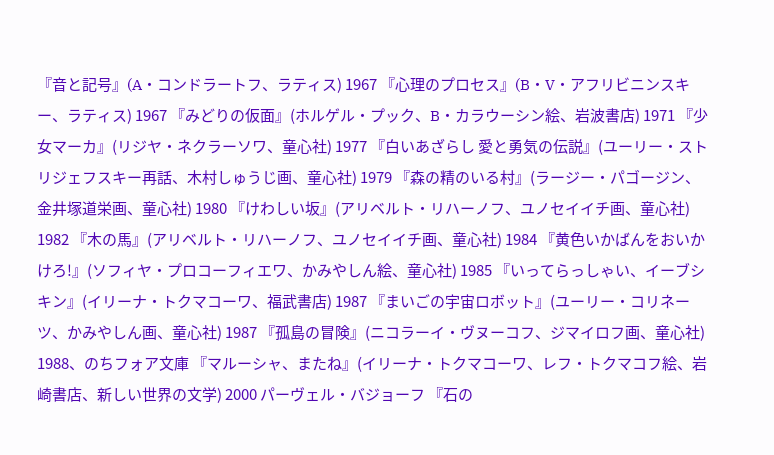『音と記号』(A・コンドラートフ、ラティス) 1967 『心理のプロセス』(B・V・アフリビニンスキー、ラティス) 1967 『みどりの仮面』(ホルゲル・プック、B・カラウーシン絵、岩波書店) 1971 『少女マーカ』(リジヤ・ネクラーソワ、童心社) 1977 『白いあざらし 愛と勇気の伝説』(ユーリー・ストリジェフスキー再話、木村しゅうじ画、童心社) 1979 『森の精のいる村』(ラージー・パゴージン、金井塚道栄画、童心社) 1980 『けわしい坂』(アリベルト・リハーノフ、ユノセイイチ画、童心社) 1982 『木の馬』(アリベルト・リハーノフ、ユノセイイチ画、童心社) 1984 『黄色いかばんをおいかけろ!』(ソフィヤ・プロコーフィエワ、かみやしん絵、童心社) 1985 『いってらっしゃい、イーブシキン』(イリーナ・トクマコーワ、福武書店) 1987 『まいごの宇宙ロボット』(ユーリー・コリネーツ、かみやしん画、童心社) 1987 『孤島の冒険』(ニコラーイ・ヴヌーコフ、ジマイロフ画、童心社) 1988、のちフォア文庫 『マルーシャ、またね』(イリーナ・トクマコーワ、レフ・トクマコフ絵、岩崎書店、新しい世界の文学) 2000 パーヴェル・バジョーフ 『石の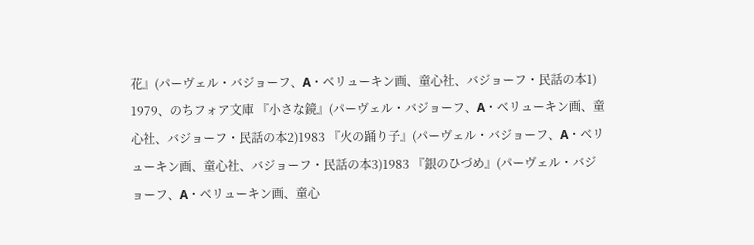花』(パーヴェル・バジョーフ、A・ベリューキン画、童心社、バジョーフ・民話の本1) 1979、のちフォア文庫 『小さな鏡』(パーヴェル・バジョーフ、A・ベリューキン画、童心社、バジョーフ・民話の本2)1983 『火の踊り子』(パーヴェル・バジョーフ、A・ベリューキン画、童心社、バジョーフ・民話の本3)1983 『銀のひづめ』(パーヴェル・バジョーフ、A・ベリューキン画、童心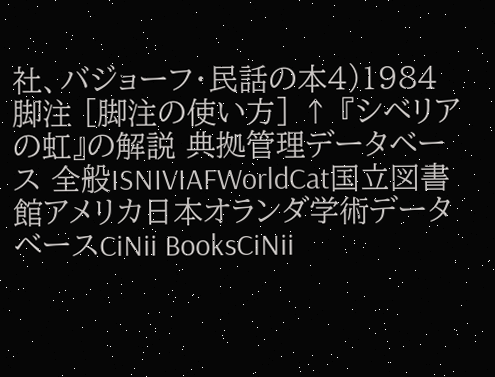社、バジョーフ・民話の本4)1984 脚注 [脚注の使い方] ↑ 『シベリアの虹』の解説 典拠管理データベース 全般ISNIVIAFWorldCat国立図書館アメリカ日本オランダ学術データベースCiNii BooksCiNii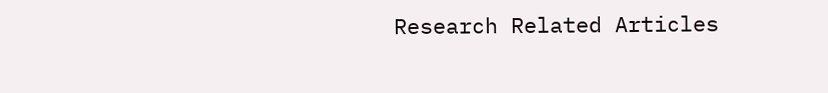Research Related Articles